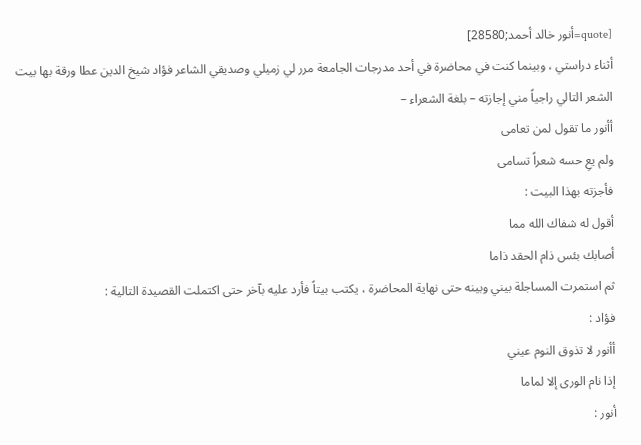[quote=أنور خالد أحمد;28580]
أثناء دراستي ، وبينما كنت في محاضرة في أحد مدرجات الجامعة مرر لي زميلي وصديقي الشاعر فؤاد شيخ الدين عطا ورقة بها بيت الشعر التالي راجياً مني إجازته – بلغة الشعراء –
أأنور ما تقول لمن تعامى
ولم يعِ حسه شعراً تسامى
فأجزته بهذا البيت :
أقول له شفاك الله مما
أصابك بئس ذام الحقد ذاما
ثم استمرت المساجلة بيني وبينه حتى نهاية المحاضرة ، يكتب بيتاً فأرد عليه بآخر حتى اكتملت القصيدة التالية :
فؤاد :
أأنور لا تذوق النوم عيني
إذا نام الورى إلا لماما
أنور :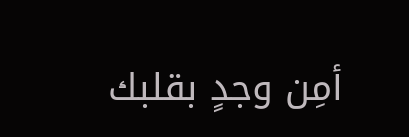أمِن وجدٍ بقلبك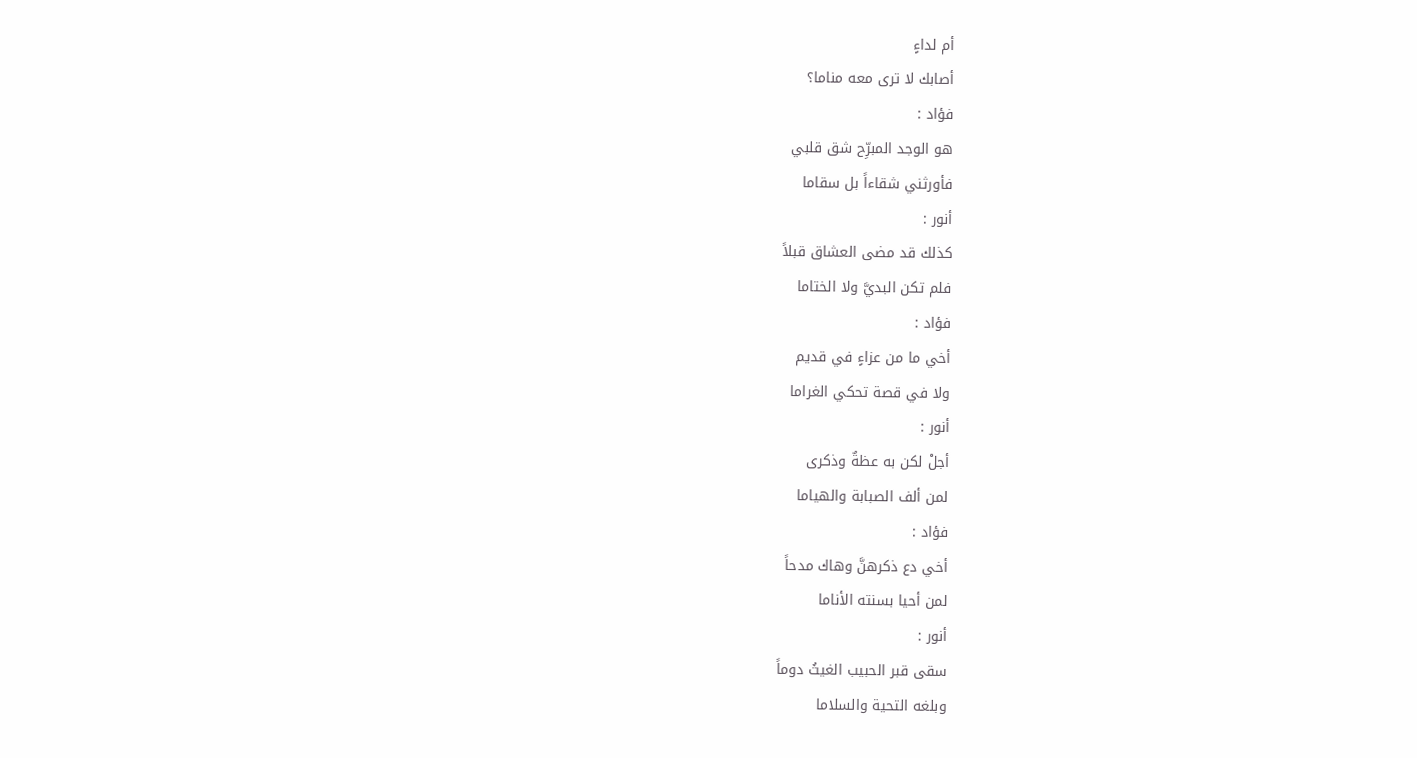أم لداءٍ
أصابك لا ترى معه مناما؟
فؤاد :
هو الوجد المبرِّح شق قلبي
فأورثني شقاءاً بل سقاما
أنور :
كذلك قد مضى العشاق قبلاً
فلم تكن البديَّ ولا الختاما
فؤاد :
أخي ما من عزاءٍ في قديم
ولا في قصة تحكي الغراما
أنور :
أجلْ لكن به عظةٌ وذكرى
لمن ألف الصبابة والهياما
فؤاد :
أخي دع ذكرهنَّ وهاك مدحاً
لمن أحيا بسنته الأناما
أنور :
سقى قبر الحبيب الغيثُ دوماً
وبلغه التحية والسلاما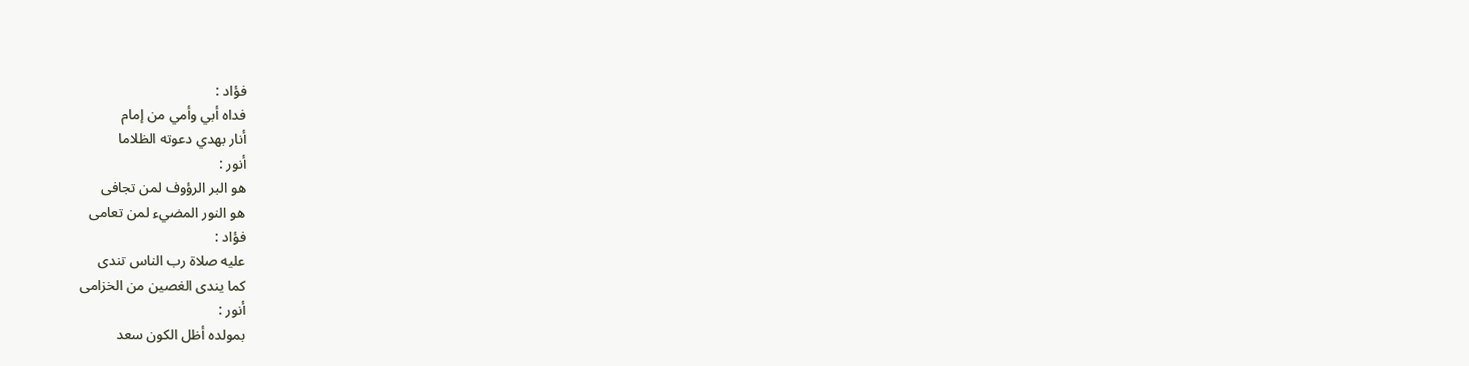فؤاد :
فداه أبي وأمي من إمام
أنار بهدي دعوته الظلاما
أنور :
هو البر الرؤوف لمن تجافى
هو النور المضيء لمن تعامى
فؤاد :
عليه صلاة رب الناس تندى
كما يندى الغصين من الخزامى
أنور :
بمولده أظل الكون سعد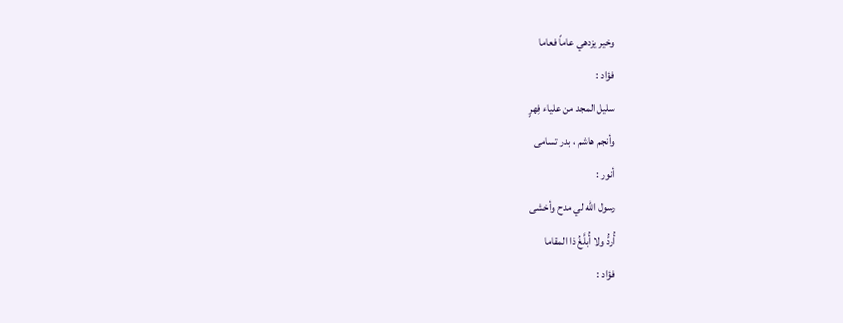وخير يزدهي عاماً فعاما
فؤاد :
سليل المجد من علياء فِهرٍ
وأنجم هاشم ، بدر تسامى
أنور :
رسول الله لي مدح وأخشى
أُردُّ ولا أُبلَّغُ ذا المقاما
فؤاد :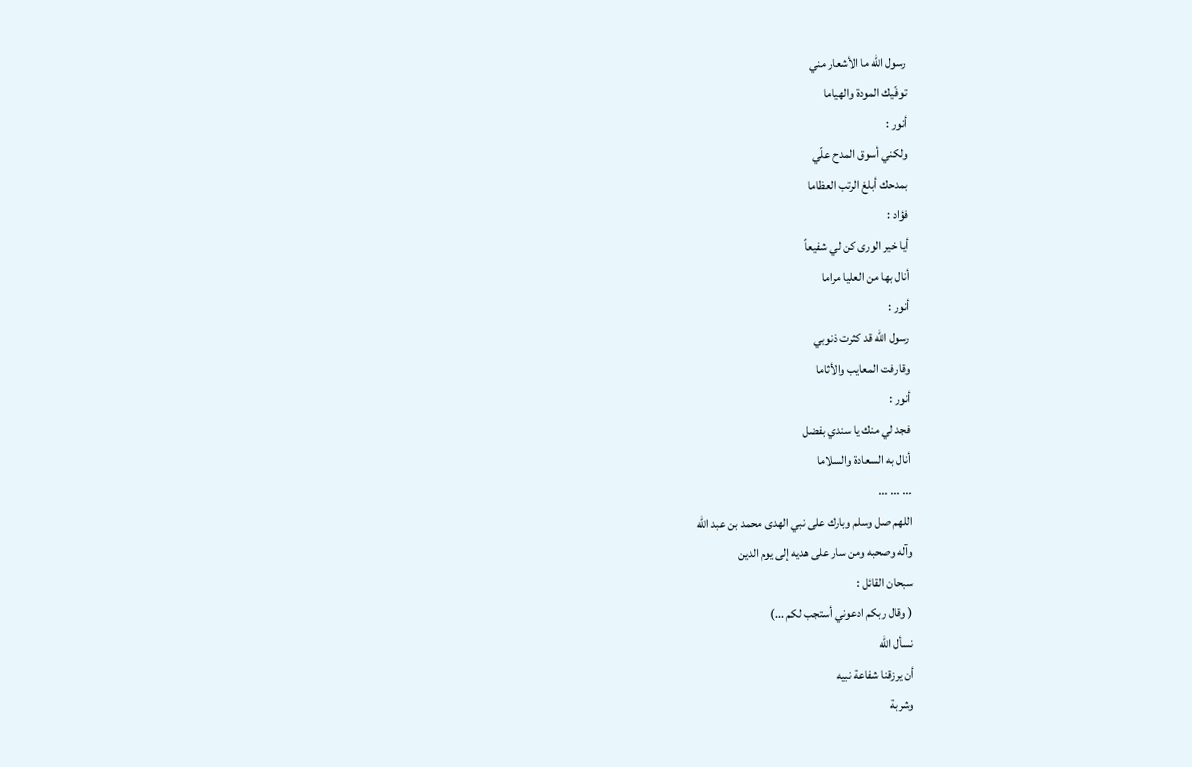رسول الله ما الأشعار مني
توفّيك المودة والهياما
أنور :
ولكني أسوق المدح علّي
بمدحك أبلغ الرتب العظاما
فؤاد :
أيا خير الورى كن لي شفيعاً
أنال بها من العليا مراما
أنور :
رسول الله قد كثرت ذنوبي
وقارفت المعايب والأثاما
أنور :
فجد لي منك يا سندي بفضل
أنال به السعادة والسلاما
... ... ...
اللهم صل وسلم وبارك على نبي الهدى محمد بن عبد الله
وآله وصحبه ومن سار على هديه إلى يوم الدين
سبحان القائل :
( وقال ربكم ادعوني أستجب لكم ...)
نسأل الله
أن يرزقنا شفاعة نبيه
وشربة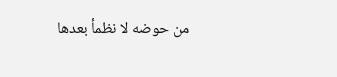من حوضه لا نظمأ بعدها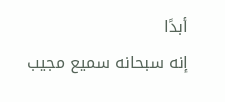أبدًا
إنه سبحانه سميع مجيب